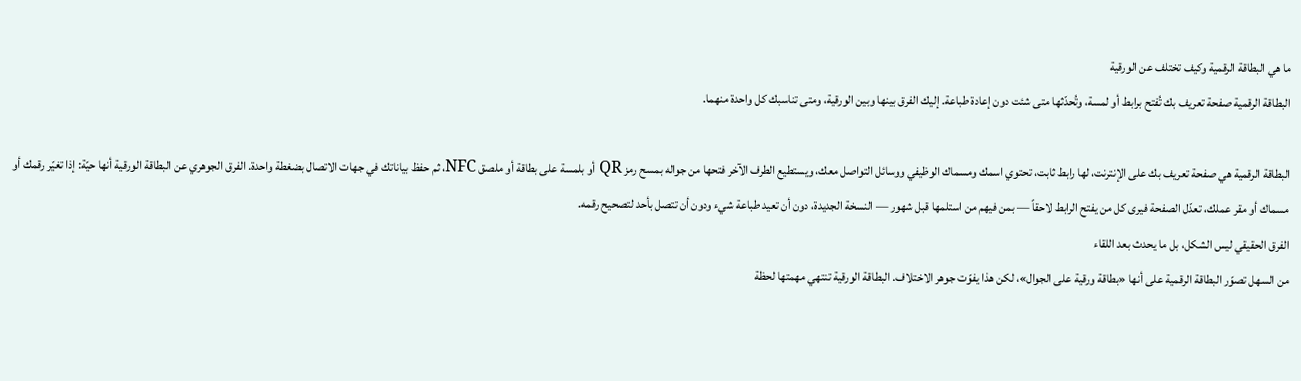ما هي البطاقة الرقمية وكيف تختلف عن الورقية
البطاقة الرقمية صفحة تعريف بك تُفتح برابط أو لمسة، وتُحدّثها متى شئت دون إعادة طباعة. إليك الفرق بينها وبين الورقية، ومتى تناسبك كل واحدة منهما.

البطاقة الرقمية هي صفحة تعريف بك على الإنترنت، لها رابط ثابت، تحتوي اسمك ومسماك الوظيفي ووسائل التواصل معك، ويستطيع الطرف الآخر فتحها من جواله بمسح رمز QR أو بلمسة على بطاقة أو ملصق NFC، ثم حفظ بياناتك في جهات الاتصال بضغطة واحدة. الفرق الجوهري عن البطاقة الورقية أنها حيّة: إذا تغيّر رقمك أو مسماك أو مقر عملك، تعدّل الصفحة فيرى كل من يفتح الرابط لاحقاً — بمن فيهم من استلمها قبل شهور — النسخة الجديدة، دون أن تعيد طباعة شيء ودون أن تتصل بأحد لتصحيح رقمه.
الفرق الحقيقي ليس الشكل، بل ما يحدث بعد اللقاء
من السهل تصوّر البطاقة الرقمية على أنها «بطاقة ورقية على الجوال»، لكن هذا يفوّت جوهر الاختلاف. البطاقة الورقية تنتهي مهمتها لحظة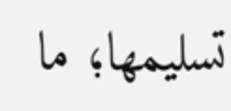تسليمها؛ ما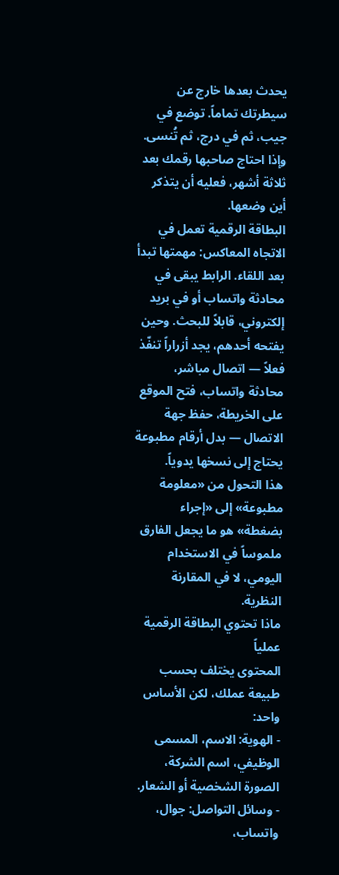يحدث بعدها خارج عن سيطرتك تماماً. توضع في جيب، ثم في درج، ثم تُنسى. وإذا احتاج صاحبها رقمك بعد ثلاثة أشهر، فعليه أن يتذكر أين وضعها.
البطاقة الرقمية تعمل في الاتجاه المعاكس: مهمتها تبدأ بعد اللقاء. الرابط يبقى في محادثة واتساب أو في بريد إلكتروني، قابلاً للبحث. وحين يفتحه أحدهم، يجد أزراراً تنفّذ فعلاً — اتصال مباشر، محادثة واتساب، فتح الموقع على الخريطة، حفظ جهة الاتصال — بدل أرقام مطبوعة يحتاج إلى نسخها يدوياً.
هذا التحول من «معلومة مطبوعة» إلى «إجراء بضغطة» هو ما يجعل الفارق ملموساً في الاستخدام اليومي، لا في المقارنة النظرية.
ماذا تحتوي البطاقة الرقمية عملياً
المحتوى يختلف بحسب طبيعة عملك، لكن الأساس واحد:
- الهوية: الاسم، المسمى الوظيفي، اسم الشركة، الصورة الشخصية أو الشعار.
- وسائل التواصل: جوال، واتساب،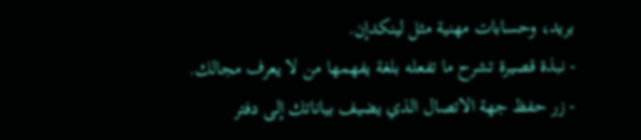بريد، وحسابات مهنية مثل لينكدإن.
- نبذة قصيرة تشرح ما تفعله بلغة يفهمها من لا يعرف مجالك.
- زر حفظ جهة الاتصال الذي يضيف بياناتك إلى دفتر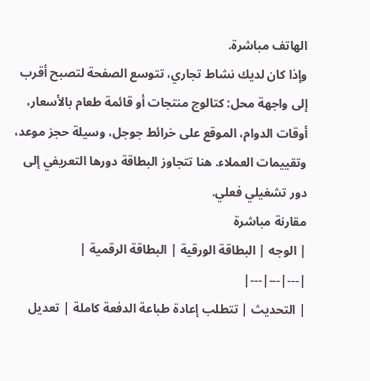الهاتف مباشرة.
وإذا كان لديك نشاط تجاري، تتوسع الصفحة لتصبح أقرب إلى واجهة محل: كتالوج منتجات أو قائمة طعام بالأسعار، أوقات الدوام، الموقع على خرائط جوجل، وسيلة حجز موعد، وتقييمات العملاء. هنا تتجاوز البطاقة دورها التعريفي إلى دور تشغيلي فعلي.
مقارنة مباشرة
| الوجه | البطاقة الورقية | البطاقة الرقمية |
|---|---|---|
| التحديث | تتطلب إعادة طباعة الدفعة كاملة | تعديل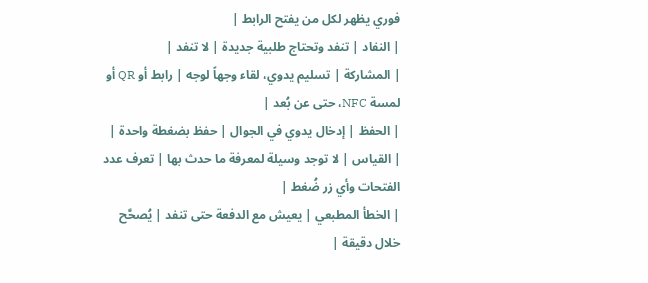فوري يظهر لكل من يفتح الرابط |
| النفاد | تنفد وتحتاج طلبية جديدة | لا تنفد |
| المشاركة | تسليم يدوي، لقاء وجهاً لوجه | رابط أو QR أو لمسة NFC، حتى عن بُعد |
| الحفظ | إدخال يدوي في الجوال | حفظ بضغطة واحدة |
| القياس | لا توجد وسيلة لمعرفة ما حدث بها | تعرف عدد الفتحات وأي زر ضُغط |
| الخطأ المطبعي | يعيش مع الدفعة حتى تنفد | يُصحَّح خلال دقيقة |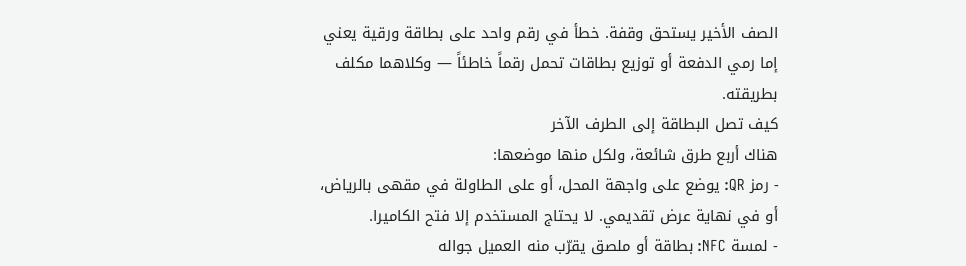الصف الأخير يستحق وقفة. خطأ في رقم واحد على بطاقة ورقية يعني إما رمي الدفعة أو توزيع بطاقات تحمل رقماً خاطئاً — وكلاهما مكلف بطريقته.
كيف تصل البطاقة إلى الطرف الآخر
هناك أربع طرق شائعة، ولكل منها موضعها:
- رمز QR: يوضع على واجهة المحل، أو على الطاولة في مقهى بالرياض، أو في نهاية عرض تقديمي. لا يحتاج المستخدم إلا فتح الكاميرا.
- لمسة NFC: بطاقة أو ملصق يقرّب منه العميل جواله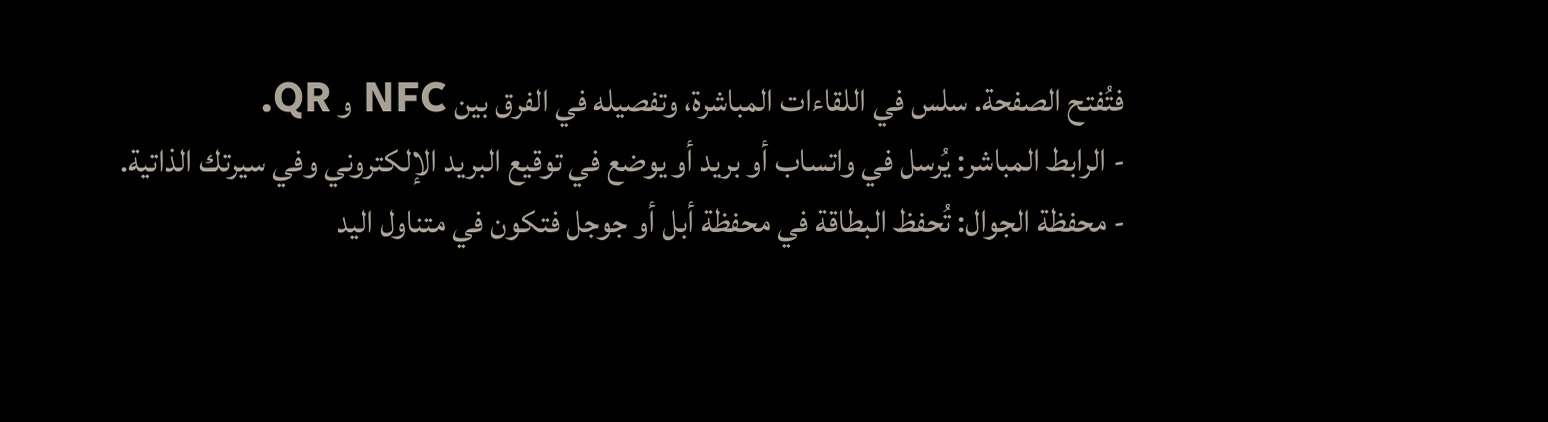فتُفتح الصفحة. سلس في اللقاءات المباشرة، وتفصيله في الفرق بين NFC و QR.
- الرابط المباشر: يُرسل في واتساب أو بريد أو يوضع في توقيع البريد الإلكتروني وفي سيرتك الذاتية.
- محفظة الجوال: تُحفظ البطاقة في محفظة أبل أو جوجل فتكون في متناول اليد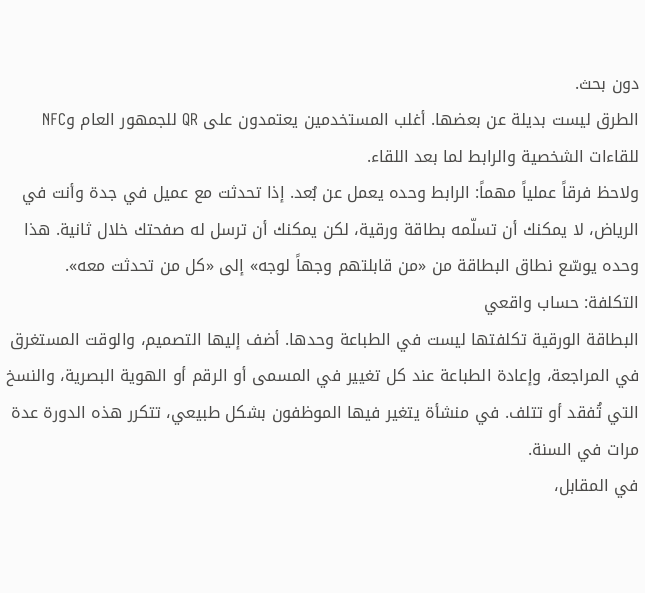دون بحث.
الطرق ليست بديلة عن بعضها. أغلب المستخدمين يعتمدون على QR للجمهور العام وNFC للقاءات الشخصية والرابط لما بعد اللقاء.
ولاحظ فرقاً عملياً مهماً: الرابط وحده يعمل عن بُعد. إذا تحدثت مع عميل في جدة وأنت في الرياض، لا يمكنك أن تسلّمه بطاقة ورقية، لكن يمكنك أن ترسل له صفحتك خلال ثانية. هذا وحده يوسّع نطاق البطاقة من «من قابلتهم وجهاً لوجه» إلى «كل من تحدثت معه».
التكلفة: حساب واقعي
البطاقة الورقية تكلفتها ليست في الطباعة وحدها. أضف إليها التصميم، والوقت المستغرق في المراجعة، وإعادة الطباعة عند كل تغيير في المسمى أو الرقم أو الهوية البصرية، والنسخ التي تُفقد أو تتلف. في منشأة يتغير فيها الموظفون بشكل طبيعي، تتكرر هذه الدورة عدة مرات في السنة.
في المقابل،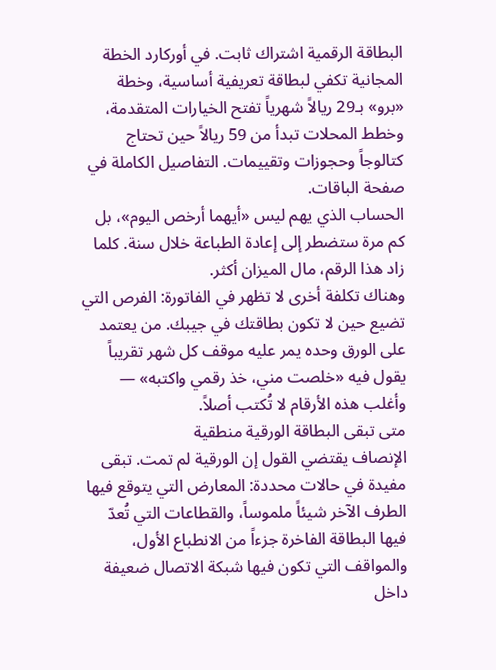البطاقة الرقمية اشتراك ثابت. في أوركارد الخطة المجانية تكفي لبطاقة تعريفية أساسية، وخطة «برو» بـ29 ريالاً شهرياً تفتح الخيارات المتقدمة، وخطط المحلات تبدأ من 59 ريالاً حين تحتاج كتالوجاً وحجوزات وتقييمات. التفاصيل الكاملة في صفحة الباقات.
الحساب الذي يهم ليس «أيهما أرخص اليوم»، بل كم مرة ستضطر إلى إعادة الطباعة خلال سنة. كلما زاد هذا الرقم، مال الميزان أكثر.
وهناك تكلفة أخرى لا تظهر في الفاتورة: الفرص التي تضيع حين لا تكون بطاقتك في جيبك. من يعتمد على الورق وحده يمر عليه موقف كل شهر تقريباً يقول فيه «خلصت مني، خذ رقمي واكتبه» — وأغلب هذه الأرقام لا تُكتب أصلاً.
متى تبقى البطاقة الورقية منطقية
الإنصاف يقتضي القول إن الورقية لم تمت. تبقى مفيدة في حالات محددة: المعارض التي يتوقع فيها الطرف الآخر شيئاً ملموساً، والقطاعات التي تُعدّ فيها البطاقة الفاخرة جزءاً من الانطباع الأول، والمواقف التي تكون فيها شبكة الاتصال ضعيفة داخل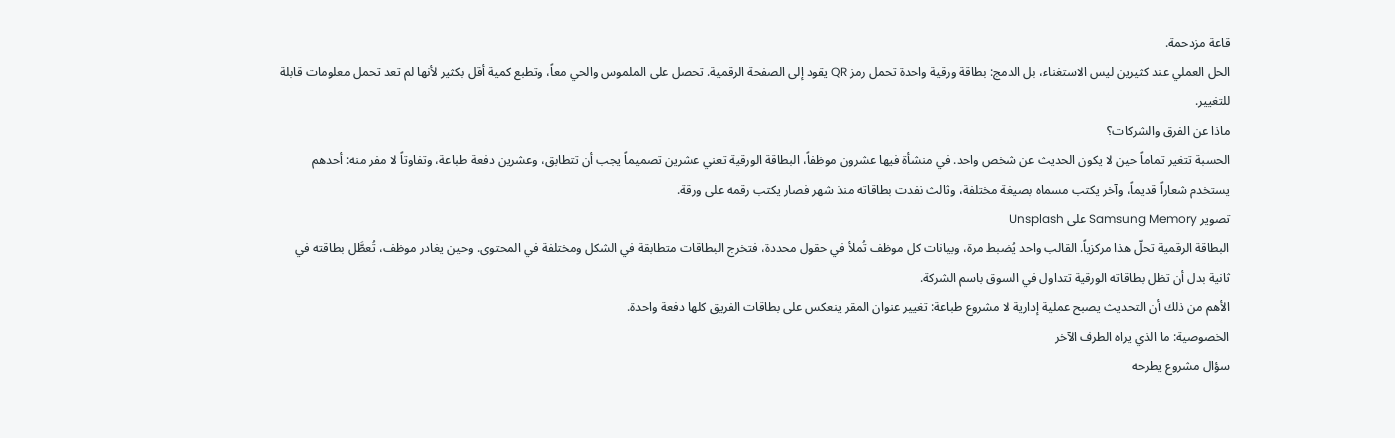قاعة مزدحمة.
الحل العملي عند كثيرين ليس الاستغناء، بل الدمج: بطاقة ورقية واحدة تحمل رمز QR يقود إلى الصفحة الرقمية. تحصل على الملموس والحي معاً، وتطبع كمية أقل بكثير لأنها لم تعد تحمل معلومات قابلة للتغيير.
ماذا عن الفرق والشركات؟
الحسبة تتغير تماماً حين لا يكون الحديث عن شخص واحد. في منشأة فيها عشرون موظفاً، البطاقة الورقية تعني عشرين تصميماً يجب أن تتطابق، وعشرين دفعة طباعة، وتفاوتاً لا مفر منه: أحدهم يستخدم شعاراً قديماً، وآخر يكتب مسماه بصيغة مختلفة، وثالث نفدت بطاقاته منذ شهر فصار يكتب رقمه على ورقة.
تصوير Samsung Memory على Unsplash
البطاقة الرقمية تحلّ هذا مركزياً. القالب واحد يُضبط مرة، وبيانات كل موظف تُملأ في حقول محددة، فتخرج البطاقات متطابقة في الشكل ومختلفة في المحتوى. وحين يغادر موظف، تُعطَّل بطاقته في ثانية بدل أن تظل بطاقاته الورقية تتداول في السوق باسم الشركة.
الأهم من ذلك أن التحديث يصبح عملية إدارية لا مشروع طباعة: تغيير عنوان المقر ينعكس على بطاقات الفريق كلها دفعة واحدة.
الخصوصية: ما الذي يراه الطرف الآخر
سؤال مشروع يطرحه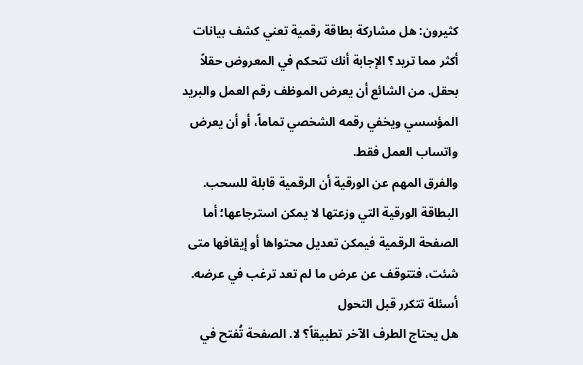كثيرون: هل مشاركة بطاقة رقمية تعني كشف بيانات أكثر مما تريد؟ الإجابة أنك تتحكم في المعروض حقلاً بحقل. من الشائع أن يعرض الموظف رقم العمل والبريد المؤسسي ويخفي رقمه الشخصي تماماً، أو أن يعرض واتساب العمل فقط.
والفرق المهم عن الورقية أن الرقمية قابلة للسحب. البطاقة الورقية التي وزعتها لا يمكن استرجاعها؛ أما الصفحة الرقمية فيمكن تعديل محتواها أو إيقافها متى شئت، فتتوقف عن عرض ما لم تعد ترغب في عرضه.
أسئلة تتكرر قبل التحول
هل يحتاج الطرف الآخر تطبيقاً؟ لا. الصفحة تُفتح في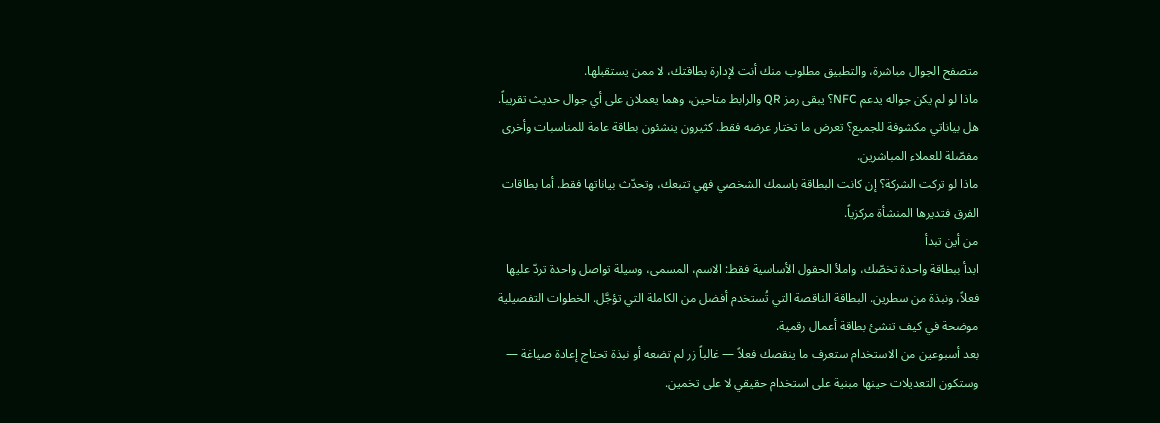متصفح الجوال مباشرة، والتطبيق مطلوب منك أنت لإدارة بطاقتك، لا ممن يستقبلها.
ماذا لو لم يكن جواله يدعم NFC؟ يبقى رمز QR والرابط متاحين، وهما يعملان على أي جوال حديث تقريباً.
هل بياناتي مكشوفة للجميع؟ تعرض ما تختار عرضه فقط. كثيرون ينشئون بطاقة عامة للمناسبات وأخرى مفصّلة للعملاء المباشرين.
ماذا لو تركت الشركة؟ إن كانت البطاقة باسمك الشخصي فهي تتبعك، وتحدّث بياناتها فقط. أما بطاقات الفرق فتديرها المنشأة مركزياً.
من أين تبدأ
ابدأ ببطاقة واحدة تخصّك، واملأ الحقول الأساسية فقط: الاسم، المسمى، وسيلة تواصل واحدة تردّ عليها فعلاً، ونبذة من سطرين. البطاقة الناقصة التي تُستخدم أفضل من الكاملة التي تؤجَّل. الخطوات التفصيلية موضحة في كيف تنشئ بطاقة أعمال رقمية.
بعد أسبوعين من الاستخدام ستعرف ما ينقصك فعلاً — غالباً زر لم تضعه أو نبذة تحتاج إعادة صياغة — وستكون التعديلات حينها مبنية على استخدام حقيقي لا على تخمين.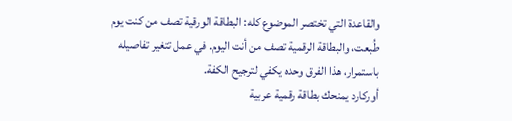والقاعدة التي تختصر الموضوع كله: البطاقة الورقية تصف من كنت يوم طُبعت، والبطاقة الرقمية تصف من أنت اليوم. في عمل تتغير تفاصيله باستمرار، هذا الفرق وحده يكفي لترجيح الكفة.
أوركارد يمنحك بطاقة رقمية عربية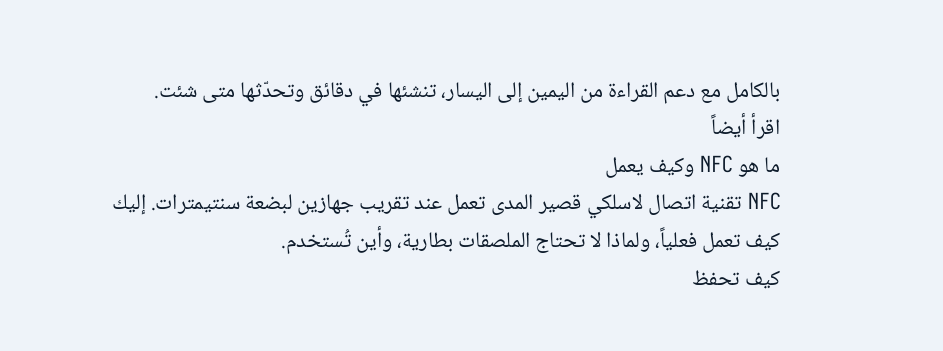بالكامل مع دعم القراءة من اليمين إلى اليسار، تنشئها في دقائق وتحدّثها متى شئت.
اقرأ أيضاً
ما هو NFC وكيف يعمل
NFC تقنية اتصال لاسلكي قصير المدى تعمل عند تقريب جهازين لبضعة سنتيمترات. إليك كيف تعمل فعلياً، ولماذا لا تحتاج الملصقات بطارية، وأين تُستخدم.
كيف تحفظ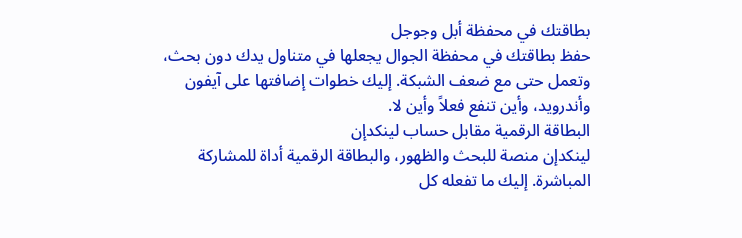بطاقتك في محفظة أبل وجوجل
حفظ بطاقتك في محفظة الجوال يجعلها في متناول يدك دون بحث، وتعمل حتى مع ضعف الشبكة. إليك خطوات إضافتها على آيفون وأندرويد، وأين تنفع فعلاً وأين لا.
البطاقة الرقمية مقابل حساب لينكدإن
لينكدإن منصة للبحث والظهور، والبطاقة الرقمية أداة للمشاركة المباشرة. إليك ما تفعله كل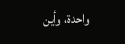واحدة، وأين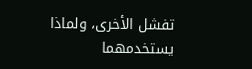تفشل الأخرى، ولماذا يستخدمهما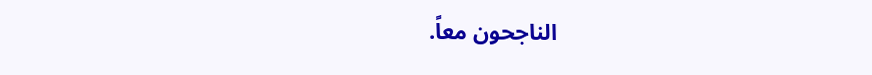الناجحون معاً.